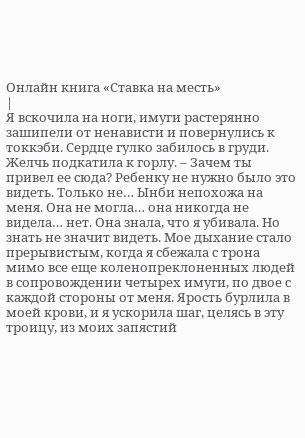Онлайн книга «Ставка на месть»
|
Я вскочила на ноги, имуги растерянно зашипели от ненависти и повернулись к токкэби. Сердце гулко забилось в груди. Желчь подкатила к горлу. – Зачем ты привел ее сюда? Ребенку не нужно было это видеть. Только не… Ынби непохожа на меня. Она не могла… она никогда не видела… нет. Она знала, что я убивала. Но знать не значит видеть. Мое дыхание стало прерывистым, когда я сбежала с трона мимо все еще коленопреклоненных людей в сопровождении четырех имуги, по двое с каждой стороны от меня. Ярость бурлила в моей крови, и я ускорила шаг, целясь в эту троицу, из моих запястий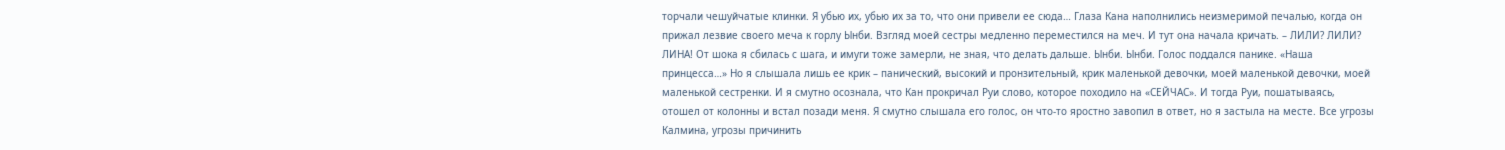торчали чешуйчатые клинки. Я убью их, убью их за то, что они привели ее сюда… Глаза Кана наполнились неизмеримой печалью, когда он прижал лезвие своего меча к горлу Ынби. Взгляд моей сестры медленно переместился на меч. И тут она начала кричать. – ЛИЛИ? ЛИЛИ? ЛИНА! От шока я сбилась с шага, и имуги тоже замерли, не зная, что делать дальше. Ынби. Ынби. Голос поддался панике. «Наша принцесса…» Но я слышала лишь ее крик – панический, высокий и пронзительный, крик маленькой девочки, моей маленькой девочки, моей маленькой сестренки. И я смутно осознала, что Кан прокричал Руи слово, которое походило на «СЕЙЧАС». И тогда Руи, пошатываясь, отошел от колонны и встал позади меня. Я смутно слышала его голос, он что-то яростно завопил в ответ, но я застыла на месте. Все угрозы Калмина, угрозы причинить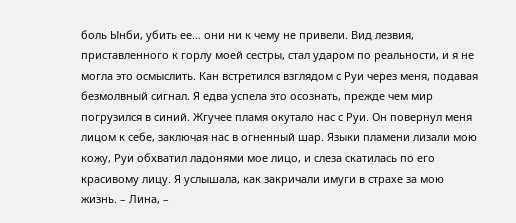боль Ынби, убить ее… они ни к чему не привели. Вид лезвия, приставленного к горлу моей сестры, стал ударом по реальности, и я не могла это осмыслить. Кан встретился взглядом с Руи через меня, подавая безмолвный сигнал. Я едва успела это осознать, прежде чем мир погрузился в синий. Жгучее пламя окутало нас с Руи. Он повернул меня лицом к себе, заключая нас в огненный шар. Языки пламени лизали мою кожу, Руи обхватил ладонями мое лицо, и слеза скатилась по его красивому лицу. Я услышала, как закричали имуги в страхе за мою жизнь. – Лина, –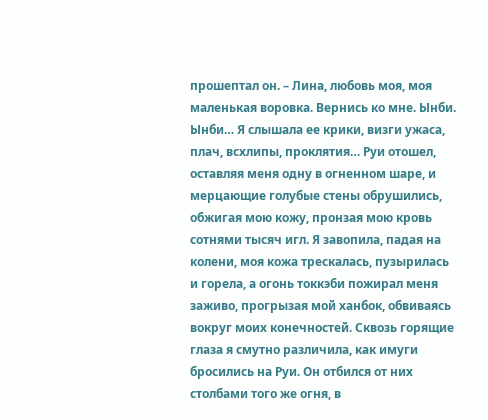прошептал он. – Лина, любовь моя, моя маленькая воровка. Вернись ко мне. Ынби. Ынби… Я слышала ее крики, визги ужаса, плач, всхлипы, проклятия… Руи отошел, оставляя меня одну в огненном шаре, и мерцающие голубые стены обрушились, обжигая мою кожу, пронзая мою кровь сотнями тысяч игл. Я завопила, падая на колени, моя кожа трескалась, пузырилась и горела, а огонь токкэби пожирал меня заживо, прогрызая мой ханбок, обвиваясь вокруг моих конечностей. Сквозь горящие глаза я смутно различила, как имуги бросились на Руи. Он отбился от них столбами того же огня, в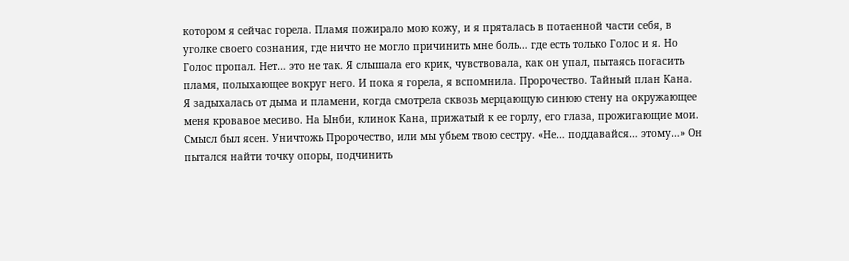котором я сейчас горела. Пламя пожирало мою кожу, и я пряталась в потаенной части себя, в уголке своего сознания, где ничто не могло причинить мне боль… где есть только Голос и я. Но Голос пропал. Нет… это не так. Я слышала его крик, чувствовала, как он упал, пытаясь погасить пламя, полыхающее вокруг него. И пока я горела, я вспомнила. Пророчество. Тайный план Кана. Я задыхалась от дыма и пламени, когда смотрела сквозь мерцающую синюю стену на окружающее меня кровавое месиво. На Ынби, клинок Кана, прижатый к ее горлу, его глаза, прожигающие мои. Смысл был ясен. Уничтожь Пророчество, или мы убьем твою сестру. «Не… поддавайся… этому…» Он пытался найти точку опоры, подчинить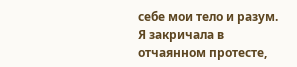себе мои тело и разум. Я закричала в отчаянном протесте,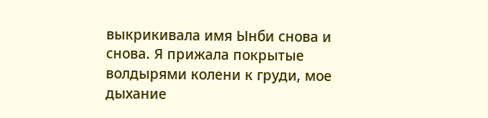выкрикивала имя Ынби снова и снова. Я прижала покрытые волдырями колени к груди, мое дыхание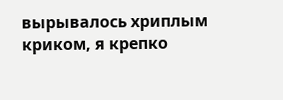вырывалось хриплым криком, я крепко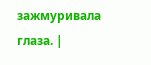зажмуривала глаза. |